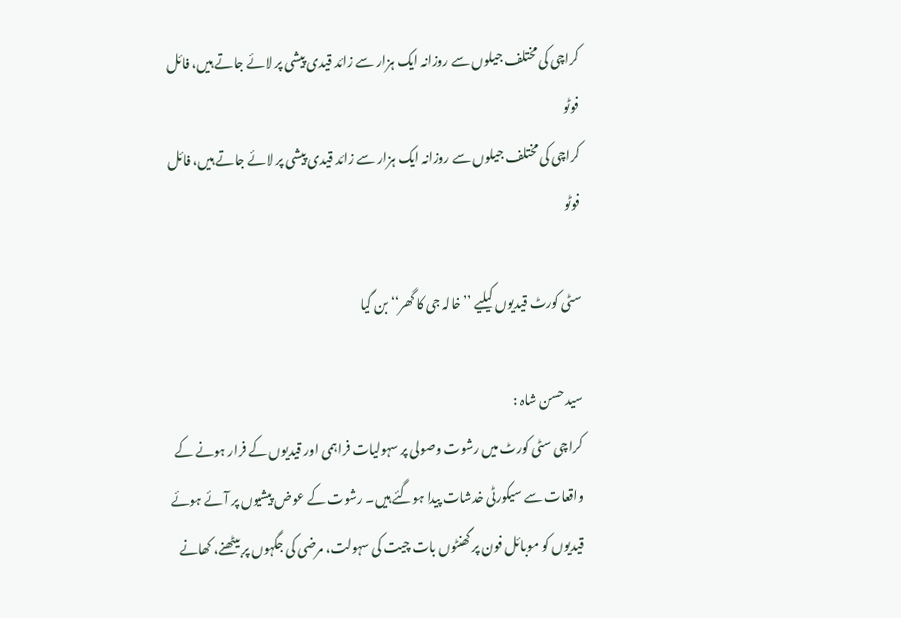کراچی کی مختلف جیلوں سے روزانہ ایک ہزار سے زائد قیدی پیشی پر لائے جاتے ہیں، فائل فوٹو
کراچی کی مختلف جیلوں سے روزانہ ایک ہزار سے زائد قیدی پیشی پر لائے جاتے ہیں، فائل فوٹو

سٹی کورٹ قیدیوں کیلیے ’’خالہ جی کا گھر‘‘ بن گیا

سید حسن شاہ :
کراچی سٹی کورٹ میں رشوت وصولی پر سہولیات فراہمی اور قیدیوں کے فرار ہونے کے واقعات سے سیکورٹی خدشات پیدا ہوگئے ہیں۔ رشوت کے عوض پیشیوں پر آئے ہوئے قیدیوں کو موبائل فون پر گھنٹوں بات چیت کی سہولت، مرضی کی جگہوں پر بیٹھنے، کھانے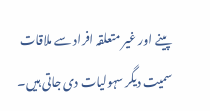پینے اور غیر متعلقہ افراد سے ملاقات سمیت دیگر سہولیات دی جاتی ہیں۔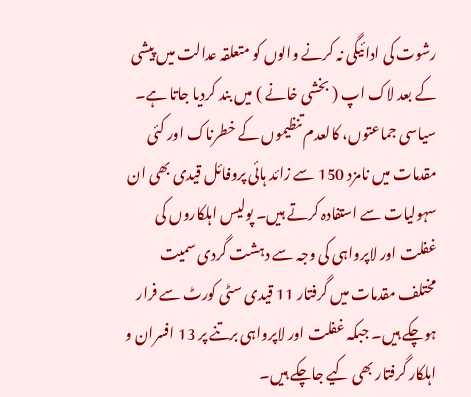رشوت کی ادائیگی نہ کرنے والوں کو متعلقہ عدالت میں پیشی کے بعد لاک اپ ( بخشی خانے ) میں بند کردیا جاتا ہے۔ سیاسی جماعتوں، کالعدم تنظیموں کے خطرناک اور کئی مقدمات میں نامزد 150 سے زائد ہائی پروفائل قیدی بھی ان سہولیات سے استفادہ کرتے ہیں۔ پولیس اہلکاروں کی غفلت اور لاپرواہی کی وجہ سے دہشت گردی سمیت مختلف مقدمات میں گرفتار 11 قیدی سٹی کورٹ سے فرار ہوچکے ہیں۔ جبکہ غفلت اور لاپرواہی برتنے پر 13 افسران و اہلکار گرفتار بھی کیے جاچکے ہیں۔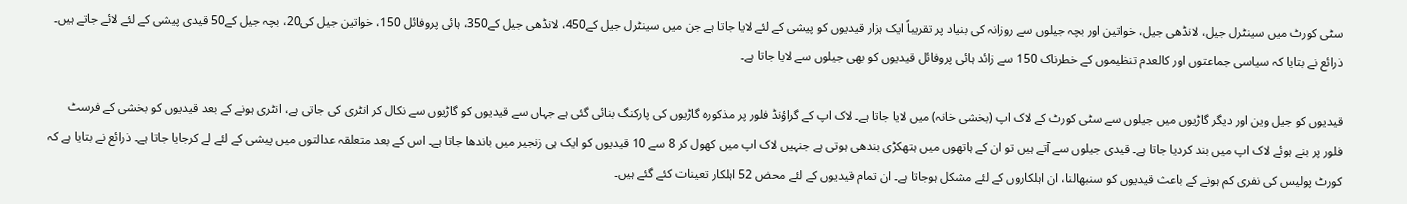سٹی کورٹ میں سینٹرل جیل، لانڈھی جیل، خواتین اور بچہ جیلوں سے روزانہ کی بنیاد پر تقریباً ایک ہزار قیدیوں کو پیشی کے لئے لایا جاتا ہے جن میں سینٹرل جیل کے450، لانڈھی جیل کے350، ہائی پروفائل 150، خواتین جیل کی20، بچہ جیل کے50 قیدی پیشی کے لئے لائے جاتے ہیں۔ ذرائع نے بتایا کہ سیاسی جماعتوں اور کالعدم تنظیموں کے خطرناک 150 سے زائد ہائی پروفائل قیدیوں کو بھی جیلوں سے لایا جاتا ہے۔

قیدیوں کو جیل وین اور دیگر گاڑیوں میں جیلوں سے سٹی کورٹ کے لاک اپ (بخشی خانہ) میں لایا جاتا ہے۔ لاک اپ کے گراؤنڈ فلور پر مذکورہ گاڑیوں کی پارکنگ بنائی گئی ہے جہاں سے قیدیوں کو گاڑیوں سے نکال کر انٹری کی جاتی ہے، انٹری ہونے کے بعد قیدیوں کو بخشی کے فرسٹ فلور پر بنے ہوئے لاک اپ میں بند کردیا جاتا ہے۔ قیدی جیلوں سے آتے ہیں تو ان کے ہاتھوں میں ہتھکڑی بندھی ہوتی ہے جنہیں لاک اپ میں کھول کر 8 سے 10 قیدیوں کو ایک ہی زنجیر میں باندھا جاتا ہے۔ اس کے بعد متعلقہ عدالتوں میں پیشی کے لئے لے کرجایا جاتا ہے۔ ذرائع نے بتایا ہے کہ کورٹ پولیس کی نفری کم ہونے کے باعث قیدیوں کو سنبھالنا، ان اہلکاروں کے لئے مشکل ہوجاتا ہے۔ ان تمام قیدیوں کے لئے محض 52 اہلکار تعینات کئے گئے ہیں۔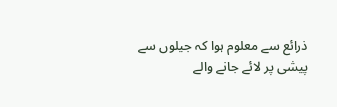ذرائع سے معلوم ہوا کہ جیلوں سے پیشی پر لائے جانے والے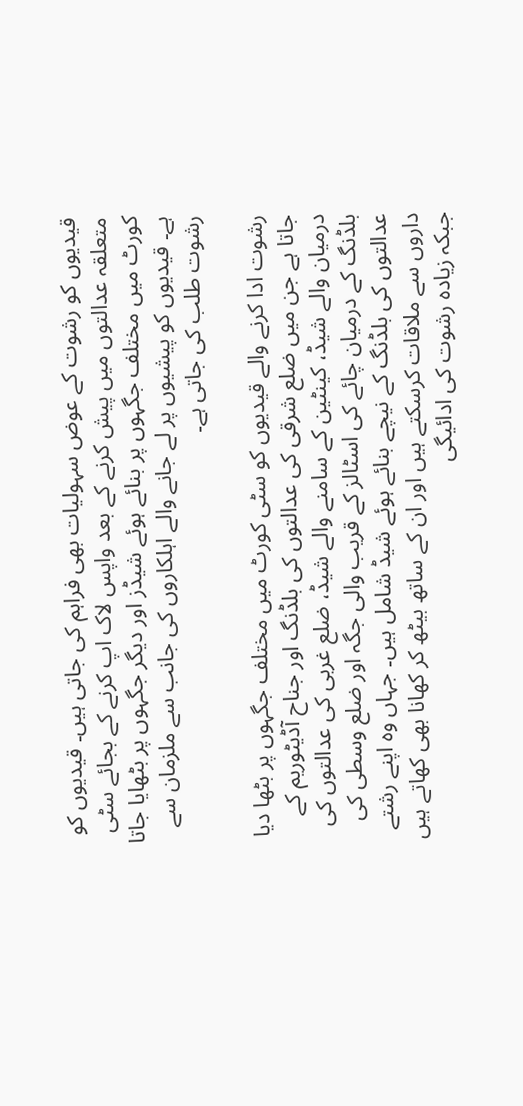قیدیوں کو رشوت کے عوض سہولیات بھی فراہم کی جاتی ہیں۔ قیدیوں کو متعلقہ عدالتوں میں پیش کرنے کے بعد واپس لاک اپ کرنے کے بجائے سٹی کورٹ میں مختلف جگہوں پر بنائے ہوئے شیڈز اور دیگر جگہوں پر بٹھایا جاتا ہے۔ قیدیوں کو پیشیوں پر لے جانے والے اہلکاروں کی جانب سے ملزمان سے رشوت طلب کی جاتی ہے۔

رشوت ادا کرنے والے قیدیوں کو سٹی کورٹ میں مختلف جگہوں پر بٹھا دیا جاتا ہے جن میں ضلع شرقی کی عدالتوں کی بلڈنگ اور جناح آڈیٹوریم کے درمیان والے شیڈ، کینٹین کے سامنے والے شیڈ، ضلع غربی کی عدالتوں کی بلڈنگ کے درمیان چائے کی اسٹالز کے قریب والی جگہ اور ضلع وسطی کی عدالتوں کی بلڈنگ کے نیچے بنائے ہوئے شیڈ شامل ہیں۔ جہاں وہ اپنے رشتے داروں سے ملاقات کرسکتے ہیں اور ان کے ساتھ بیٹھ کر کھانا بھی کھاتے ہیں جبکہ زیادہ رشوت کی ادائیگی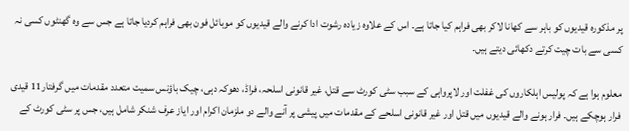پر مذکورہ قیدیوں کو باہر سے کھانا لاکر بھی فراہم کیا جاتا ہے۔ اس کے علاوہ زیادہ رشوت ادا کرنے والے قیدیوں کو موبائل فون بھی فراہم کردیا جاتا ہے جس سے وہ گھنٹوں کسی نہ کسی سے بات چیت کرتے دکھائی دیتے ہیں۔

معلوم ہوا ہے کہ پولیس اہلکاروں کی غفلت اور لاپرواہی کے سبب سٹی کورٹ سے قتل، غیر قانونی اسلحہ، فراڈ، دھوکہ دہی، چیک باؤنس سمیت متعدد مقدمات میں گرفتار11 قیدی فرار ہوچکے ہیں۔ فرار ہونے والے قیدیوں میں قتل اور غیر قانونی اسلحے کے مقدمات میں پیشی پر آنے والے دو ملزمان اکرام اور ایاز عرف شنکر شامل ہیں، جس پر سٹی کورٹ کے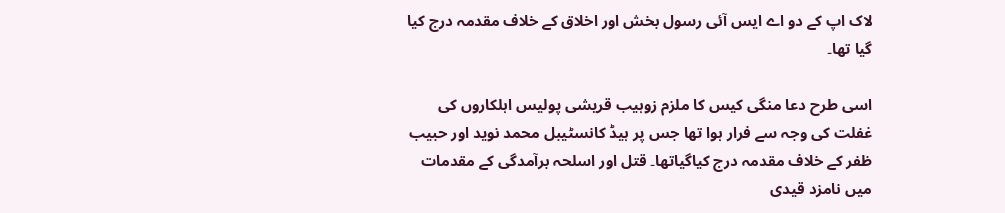لاک اپ کے دو اے ایس آئی رسول بخش اور اخلاق کے خلاف مقدمہ درج کیا گیا تھا۔

اسی طرح دعا منگی کیس کا ملزم زوہیب قریشی پولیس اہلکاروں کی غفلت کی وجہ سے فرار ہوا تھا جس پر ہیڈ کانسٹیبل محمد نوید اور حبیب ظفر کے خلاف مقدمہ درج کیاگیاتھا۔ قتل اور اسلحہ برآمدگی کے مقدمات میں نامزد قیدی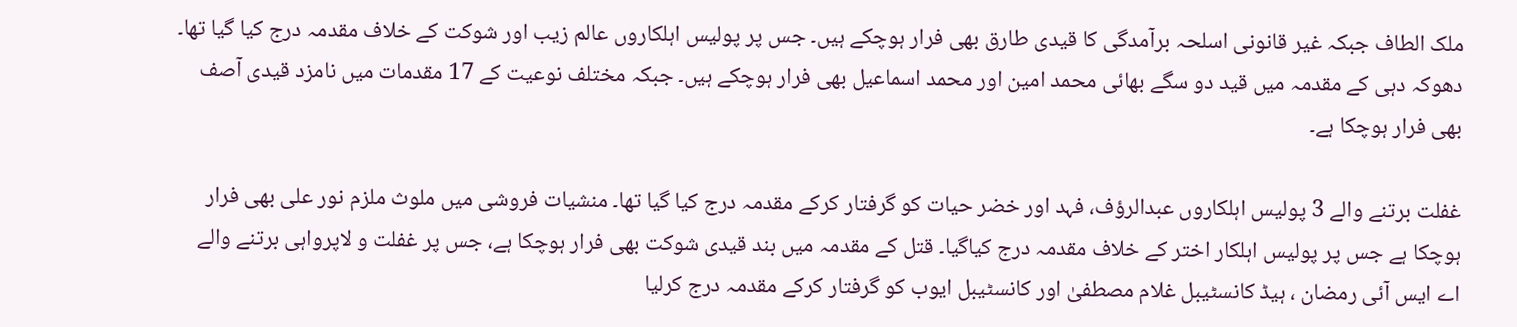ملک الطاف جبکہ غیر قانونی اسلحہ برآمدگی کا قیدی طارق بھی فرار ہوچکے ہیں۔ جس پر پولیس اہلکاروں عالم زیب اور شوکت کے خلاف مقدمہ درج کیا گیا تھا۔ دھوکہ دہی کے مقدمہ میں قید دو سگے بھائی محمد امین اور محمد اسماعیل بھی فرار ہوچکے ہیں۔ جبکہ مختلف نوعیت کے 17 مقدمات میں نامزد قیدی آصف بھی فرار ہوچکا ہے۔

غفلت برتنے والے 3 پولیس اہلکاروں عبدالرؤف، فہد اور خضر حیات کو گرفتار کرکے مقدمہ درج کیا گیا تھا۔ منشیات فروشی میں ملوث ملزم نور علی بھی فرار ہوچکا ہے جس پر پولیس اہلکار اختر کے خلاف مقدمہ درج کیاگیا۔ قتل کے مقدمہ میں بند قیدی شوکت بھی فرار ہوچکا ہے، جس پر غفلت و لاپرواہی برتنے والے اے ایس آئی رمضان ، ہیڈ کانسٹیبل غلام مصطفیٰ اور کانسٹیبل ایوب کو گرفتار کرکے مقدمہ درج کرلیا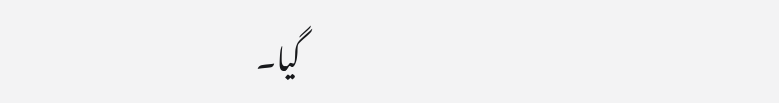گیا۔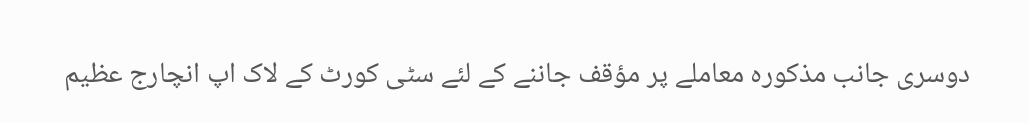دوسری جانب مذکورہ معاملے پر مؤقف جاننے کے لئے سٹی کورٹ کے لاک اپ انچارج عظیم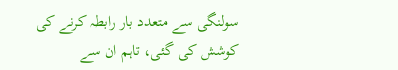سولنگی سے متعدد بار رابطہ کرنے کی کوشش کی گئی، تاہم ان سے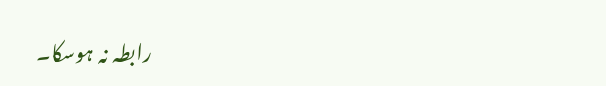رابطہ نہ ہوسکا۔